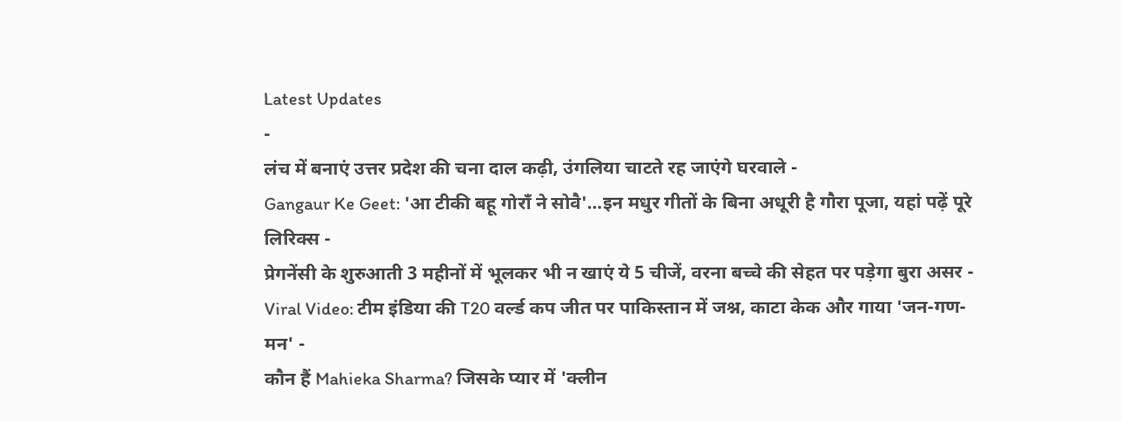Latest Updates
-
लंच में बनाएं उत्तर प्रदेश की चना दाल कढ़ी, उंगलिया चाटते रह जाएंगे घरवाले -
Gangaur Ke Geet: 'आ टीकी बहू गोराँ ने सोवै'...इन मधुर गीतों के बिना अधूरी है गौरा पूजा, यहां पढ़ें पूरे लिरिक्स -
प्रेगनेंसी के शुरुआती 3 महीनों में भूलकर भी न खाएं ये 5 चीजें, वरना बच्चे की सेहत पर पड़ेगा बुरा असर -
Viral Video: टीम इंडिया की T20 वर्ल्ड कप जीत पर पाकिस्तान में जश्न, काटा केक और गाया 'जन-गण-मन' -
कौन हैं Mahieka Sharma? जिसके प्यार में 'क्लीन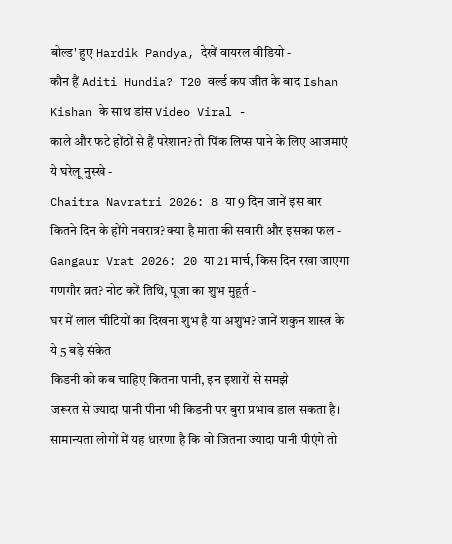बोल्ड' हुए Hardik Pandya, देखें वायरल वीडियो -
कौन हैं Aditi Hundia? T20 वर्ल्ड कप जीत के बाद Ishan Kishan के साथ डांस Video Viral -
काले और फटे होंठों से हैं परेशान? तो पिंक लिप्स पाने के लिए आजमाएं ये घरेलू नुस्खे -
Chaitra Navratri 2026: 8 या 9 दिन जानें इस बार कितने दिन के होंगे नवरात्र? क्या है माता की सवारी और इसका फल -
Gangaur Vrat 2026: 20 या 21 मार्च, किस दिन रखा जाएगा गणगौर व्रत? नोट करें तिथि, पूजा का शुभ मुहूर्त -
घर में लाल चीटियों का दिखना शुभ है या अशुभ? जानें शकुन शास्त्र के ये 5 बड़े संकेत
किडनी को कब चाहिए कितना पानी, इन इशारों से समझे
जरूरत से ज्यादा पानी पीना भी किडनी पर बुरा प्रभाव डाल सकता है। सामान्यता लोगों में यह धारणा है कि वो जितना ज्यादा पानी पीएंगे तो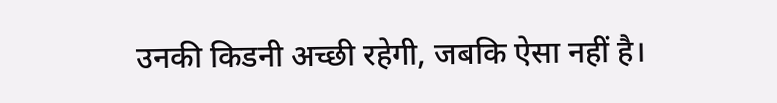उनकी किडनी अच्छी रहेगी, जबकि ऐसा नहीं है।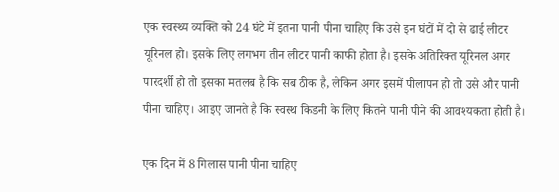एक स्वस्थ्य व्यक्ति को 24 घंटे में इतना पानी पीना चाहिए कि उसे इन घंटों में दो से ढाई लीटर यूरिनल हो। इसके लिए लगभग तीन लीटर पानी काफी होता है। इसके अतिरिक्त यूरिनल अगर पारदर्शी हो तो इसका मतलब है कि सब ठीक है, लेकिन अगर इसमें पीलापन हो तो उसे और पानी पीना चाहिए। आइए जानते है कि स्वस्थ किडनी के लिए कितने पानी पीने की आवश्यकता होती है।

एक दिन में 8 गिलास पानी पीना चाहिए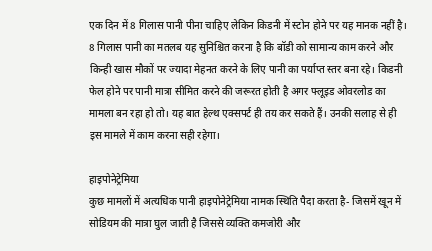एक दिन में 8 गिलास पानी पीना चाहिए लेकिन किडनी में स्टोन होने पर यह मानक नहीं है। 8 गिलास पानी का मतलब यह सुनिश्चित करना है कि बॉडी को सामान्य काम करने और किन्ही खास मौकों पर ज्यादा मेहनत करने के लिए पानी का पर्याप्त स्तर बना रहे। किडनी फेल होने पर पानी मात्रा सीमित करने की जरूरत होती है अगर फ्लूइड ओवरलोड का मामला बन रहा हो तो। यह बात हेल्थ एक्सपर्ट ही तय कर सकते हैं। उनकी सलाह से ही इस मामले में काम करना सही रहेगा।

हाइपोनेट्रेमिया
कुछ मामलों में अत्यधिक पानी हाइपोनेट्रेमिया नामक स्थिति पैदा करता है- जिसमें खून में सोडियम की मात्रा घुल जाती है जिससे व्यक्ति कमजोरी और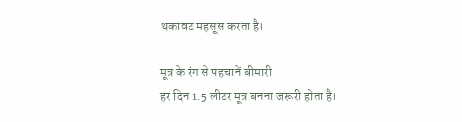थकावट महसूस करता है।

मूत्र के रंग से पहचानें बीमारी
हर दिन 1.5 लीटर मूत्र बनना जरूरी होता है।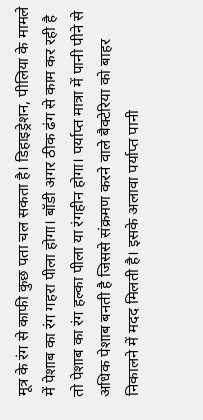मूत्र के रंग से काफी कुछ पता चल सकता है। डिहाइड्रेशन, पीलिया के मामले में पेशाब का रंग गहरा पीला होगा। बॉडी अगर ठीक ढंग से काम कर रही है तो पेशाब का रंग हल्का पीला या रंगहीन होगा। पर्याप्त मात्रा में पानी पीने से अधिक पेशाब बनती है जिससे संक्रमण करने वाले बैक्टेरिया को बाहर निकालने में मदद मिलती है। इसके अलावा पर्याप्त पानी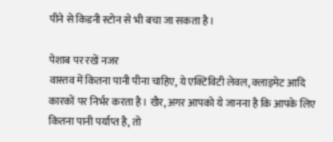पीने से किडनी स्टोन से भी बचा जा सकता है।

पेशाब पर रखें नजर
वास्तव में कितना पानी पीना चाहिए, ये एक्टिविटी लेवल, क्लाइमेट आदि कारकों पर निर्भर करता है। खैर, अगर आपको ये जानना है कि आपके लिए कितना पानी पर्याप्त है, तो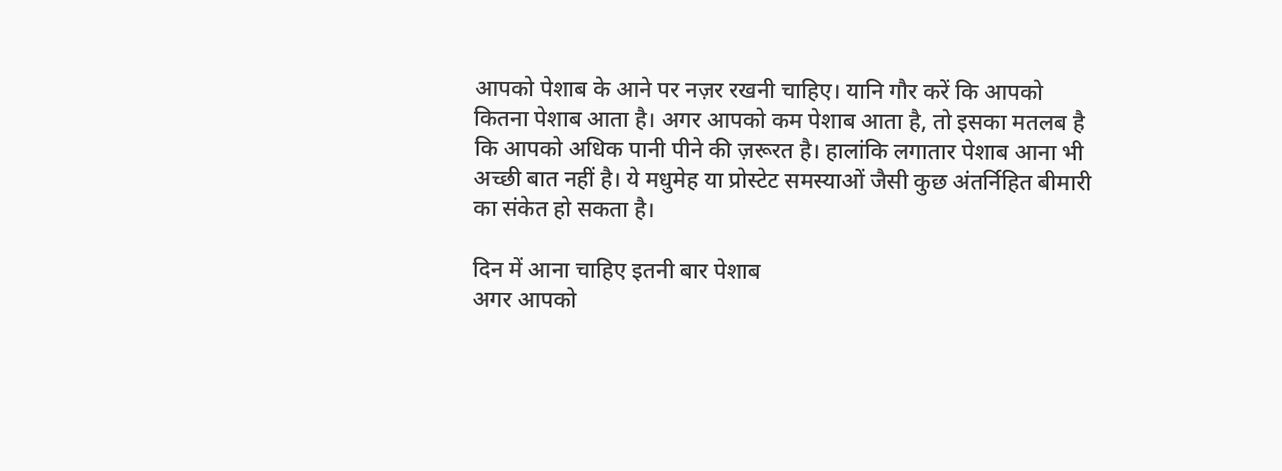आपको पेशाब के आने पर नज़र रखनी चाहिए। यानि गौर करें कि आपको कितना पेशाब आता है। अगर आपको कम पेशाब आता है, तो इसका मतलब है कि आपको अधिक पानी पीने की ज़रूरत है। हालांकि लगातार पेशाब आना भी अच्छी बात नहीं है। ये मधुमेह या प्रोस्टेट समस्याओं जैसी कुछ अंतर्निहित बीमारी का संकेत हो सकता है।

दिन में आना चाहिए इतनी बार पेशाब
अगर आपको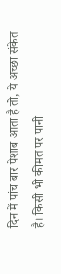दिन में पांच बार पेशाब आता है तो, ये अच्छा संकेत है। किसी भी कीमत पर पानी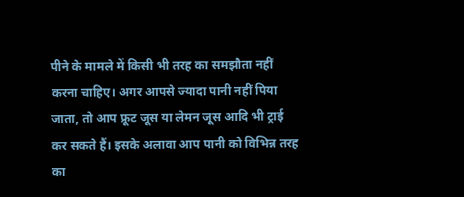पीने के मामले में किसी भी तरह का समझौता नहीं करना चाहिए। अगर आपसे ज्यादा पानी नहीं पिया जाता, तो आप फ्रूट जूस या लेमन जूस आदि भी ट्राई कर सकते हैं। इसके अलावा आप पानी को विभिन्न तरह का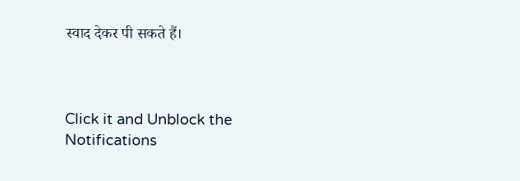स्वाद देकर पी सकते हैं।



Click it and Unblock the Notifications